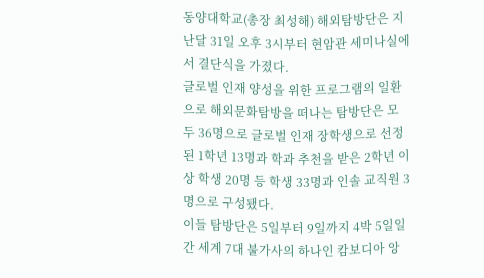동양대학교(총장 최성해) 해외탐방단은 지난달 31일 오후 3시부터 현암관 세미나실에서 결단식을 가졌다.
글로벌 인재 양성을 위한 프로그램의 일환으로 해외문화탐방을 떠나는 탐방단은 모두 36명으로 글로벌 인재 장학생으로 선정된 1학년 13명과 학과 추천을 받은 2학년 이상 학생 20명 등 학생 33명과 인솔 교직원 3명으로 구성됐다.
이들 탐방단은 5일부터 9일까지 4박 5일일간 세계 7대 불가사의 하나인 캄보디아 앙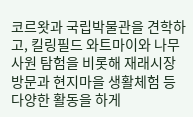코르왓과 국립박물관을 견학하고, 킬링필드 와트마이와 나무사원 탐험을 비롯해 재래시장 방문과 현지마을 생활체험 등 다양한 활동을 하게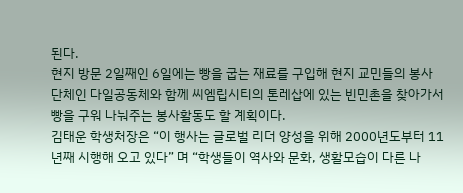된다.
현지 방문 2일째인 6일에는 빵을 굽는 재료를 구입해 현지 교민들의 봉사단체인 다일공동체와 함께 씨엠립시티의 톤레삽에 있는 빈민촌을 찾아가서 빵을 구워 나눠주는 봉사활동도 할 계획이다.
김태운 학생처장은 “이 행사는 글로벌 리더 양성을 위해 2000년도부터 11년째 시행해 오고 있다” 며 “학생들이 역사와 문화, 생활모습이 다른 나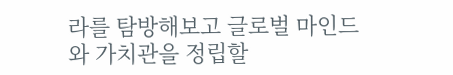라를 탐방해보고 글로벌 마인드와 가치관을 정립할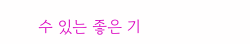수 있는 좋은 기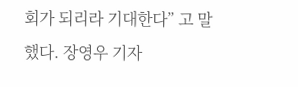회가 되리라 기대한다” 고 말했다. 장영우 기자